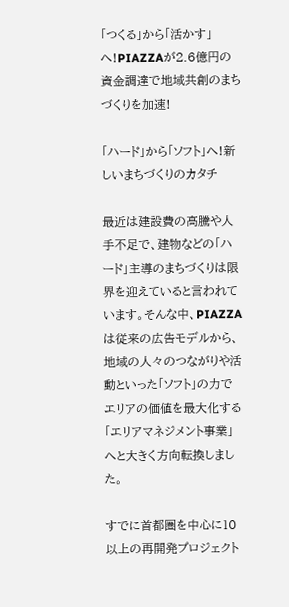「つくる」から「活かす」へ!PIAZZAが2.6億円の資金調達で地域共創のまちづくりを加速!

「ハード」から「ソフト」へ!新しいまちづくりのカタチ

最近は建設費の高騰や人手不足で、建物などの「ハード」主導のまちづくりは限界を迎えていると言われています。そんな中、PIAZZAは従来の広告モデルから、地域の人々のつながりや活動といった「ソフト」の力でエリアの価値を最大化する「エリアマネジメント事業」へと大きく方向転換しました。

すでに首都圏を中心に10以上の再開発プロジェクト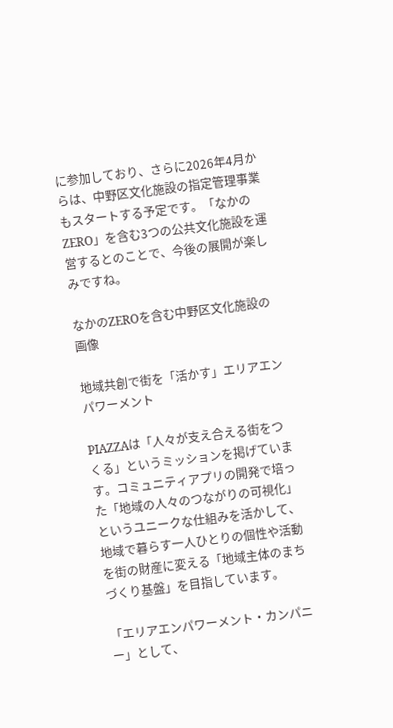に参加しており、さらに2026年4月からは、中野区文化施設の指定管理事業もスタートする予定です。「なかのZERO」を含む3つの公共文化施設を運営するとのことで、今後の展開が楽しみですね。

なかのZEROを含む中野区文化施設の画像

地域共創で街を「活かす」エリアエンパワーメント

PIAZZAは「人々が支え合える街をつくる」というミッションを掲げています。コミュニティアプリの開発で培った「地域の人々のつながりの可視化」というユニークな仕組みを活かして、地域で暮らす一人ひとりの個性や活動を街の財産に変える「地域主体のまちづくり基盤」を目指しています。

「エリアエンパワーメント・カンパニー」として、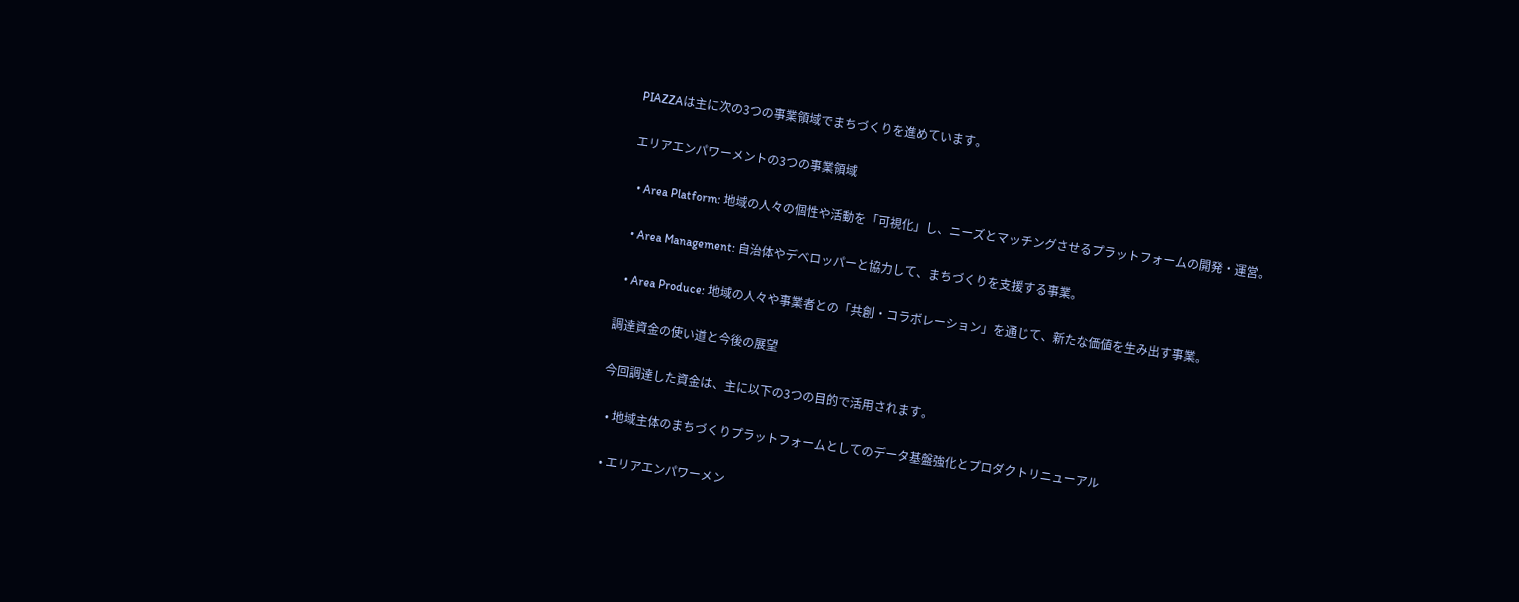PIAZZAは主に次の3つの事業領域でまちづくりを進めています。

エリアエンパワーメントの3つの事業領域

  • Area Platform: 地域の人々の個性や活動を「可視化」し、ニーズとマッチングさせるプラットフォームの開発・運営。

  • Area Management: 自治体やデベロッパーと協力して、まちづくりを支援する事業。

  • Area Produce: 地域の人々や事業者との「共創・コラボレーション」を通じて、新たな価値を生み出す事業。

調達資金の使い道と今後の展望

今回調達した資金は、主に以下の3つの目的で活用されます。

  • 地域主体のまちづくりプラットフォームとしてのデータ基盤強化とプロダクトリニューアル

  • エリアエンパワーメン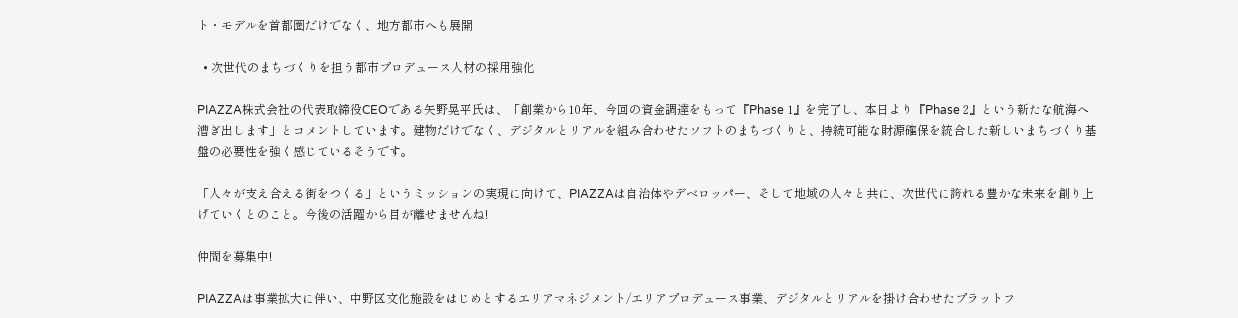ト・モデルを首都圏だけでなく、地方都市へも展開

  • 次世代のまちづくりを担う都市プロデュース人材の採用強化

PIAZZA株式会社の代表取締役CEOである矢野晃平氏は、「創業から10年、今回の資金調達をもって『Phase 1』を完了し、本日より『Phase 2』という新たな航海へ漕ぎ出します」とコメントしています。建物だけでなく、デジタルとリアルを組み合わせたソフトのまちづくりと、持続可能な財源確保を統合した新しいまちづくり基盤の必要性を強く感じているそうです。

「人々が支え合える街をつくる」というミッションの実現に向けて、PIAZZAは自治体やデベロッパー、そして地域の人々と共に、次世代に誇れる豊かな未来を創り上げていくとのこと。今後の活躍から目が離せませんね!

仲間を募集中!

PIAZZAは事業拡大に伴い、中野区文化施設をはじめとするエリアマネジメント/エリアプロデュース事業、デジタルとリアルを掛け合わせたプラットフ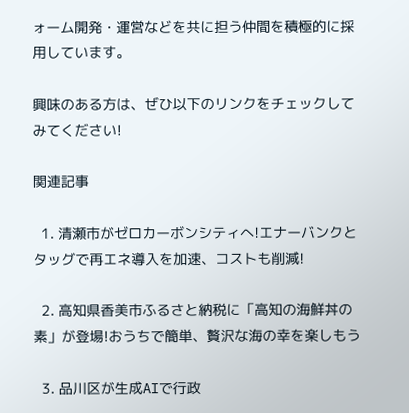ォーム開発・運営などを共に担う仲間を積極的に採用しています。

興味のある方は、ぜひ以下のリンクをチェックしてみてください!

関連記事

  1. 清瀬市がゼロカーボンシティへ!エナーバンクとタッグで再エネ導入を加速、コストも削減!

  2. 高知県香美市ふるさと納税に「高知の海鮮丼の素」が登場!おうちで簡単、贅沢な海の幸を楽しもう

  3. 品川区が生成AIで行政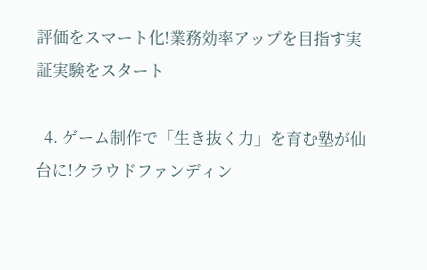評価をスマート化!業務効率アップを目指す実証実験をスタート

  4. ゲーム制作で「生き抜く力」を育む塾が仙台に!クラウドファンディン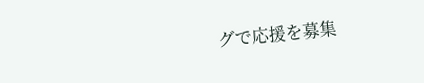グで応援を募集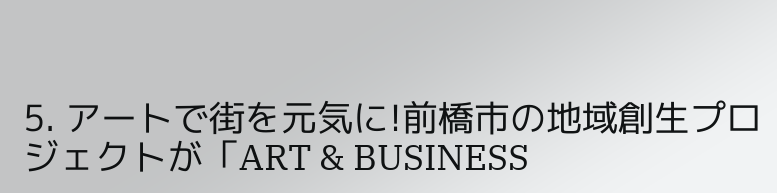5. アートで街を元気に!前橋市の地域創生プロジェクトが「ART & BUSINESS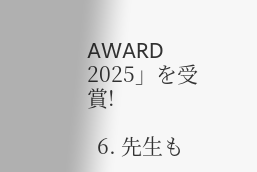AWARD 2025」を受賞!

  6. 先生も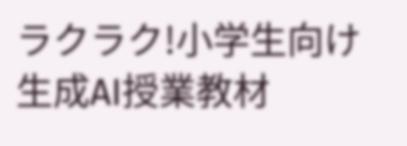ラクラク!小学生向け生成AI授業教材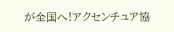が全国へ!アクセンチュア協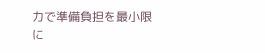力で準備負担を最小限に